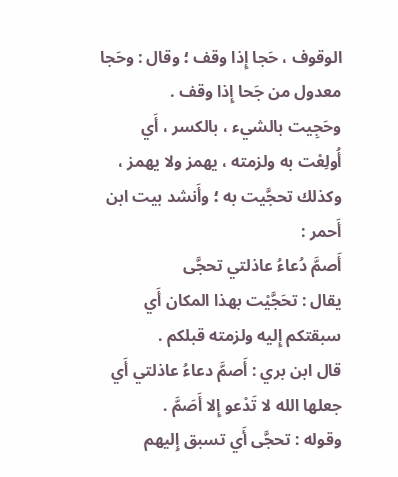الوقوف ، حَجا إِذا وقف ؛ وقال : وحَجا معدول من جَحا إِذا وقف .
وحَجِيت بالشيء ، بالكسر ، أَي أُولِعْت به ولزمته ، يهمز ولا يهمز ، وكذلك تحجَّيت به ؛ وأَنشد بيت ابن أَحمر :
أَصمَّ دُعاءُ عاذلتي تحجَّى
يقال : تحَجَّيْت بهذا المكان أَي سبقتكم إِليه ولزمته قبلكم .
قال ابن بري : أَصمَّ دعاءُ عاذلتي أَي جعلها الله لا تَدْعو إِلا أَصَمَّ .
وقوله : تحجَّى أَي تسبق إِليهم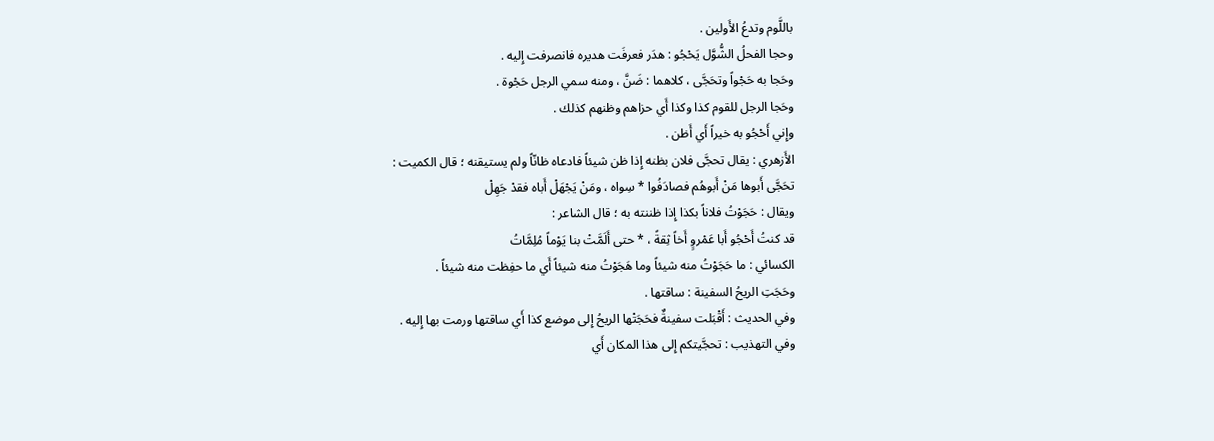باللَّوم وتدعُ الأَولين .
وحجا الفحلُ الشُّوَّل يَحْجُو : هدَر فعرفَت هديره فانصرفت إِليه .
وحَجا به حَجْواً وتحَجَّى ، كلاهما : ضَنَّ ، ومنه سمي الرجل حَجْوة .
وحَجا الرجل للقوم كذا وكذا أَي حزاهم وظنهم كذلك .
وإِني أَحْجُو به خيراً أَي أَظن .
الأَزهري : يقال تحجَّى فلان بظنه إِذا ظن شيئاً فادعاه ظانّاً ولم يستيقنه ؛ قال الكميت :
تحَجَّى أَبوها مَنْ أَبوهُم فصادَفُوا * سِواه ، ومَنْ يَجْهَلْ أَباه فقدْ جَهِلْ
ويقال : حَجَوْتُ فلاناً بكذا إِذا ظننته به ؛ قال الشاعر :
قد كنتُ أَحْجُو أَبا عَمْروٍ أَخاً ثِقةً ، * حتى أَلَمَّتْ بنا يَوْماً مُلِمَّاتُ
الكسائي : ما حَجَوْتُ منه شيئاً وما هَجَوْتُ منه شيئاً أَي ما حفِظت منه شيئاً .
وحَجَتِ الريحُ السفينة : ساقتها .
وفي الحديث : أَقْبَلت سفينةٌ فحَجَتْها الريحُ إِلى موضع كذا أَي ساقتها ورمت بها إِليه .
وفي التهذيب : تحجَّيتكم إِلى هذا المكان أَي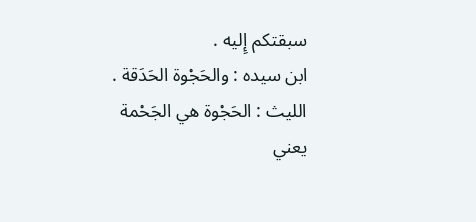سبقتكم إِليه .
ابن سيده : والحَجْوة الحَدَقة .
الليث : الحَجْوة هي الجَحْمة يعني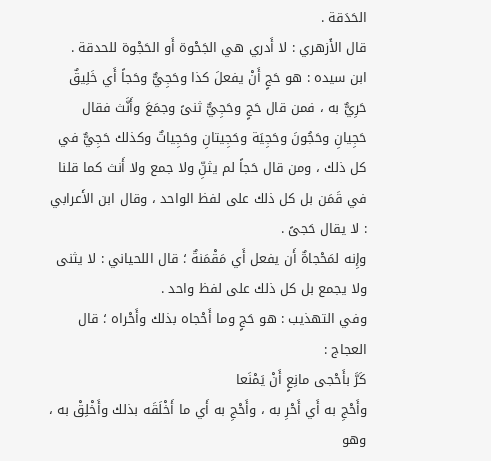الحَدَقة .
قال الأَزهري : لا أَدري هي الجَحْوة أَو الحَجْوة للحدقة .
ابن سيده : هو حَجٍ أَنْ يفعلَ كذا وحَجِيٌّ وحَجاً أَي خَلِيقٌ حَرِيٌّ به ، فمن قال حَجٍ وحَجِيٌّ ثنىً وجمَعَ وأَنَّث فقال حَجِيانِ وحَجُونَ وحَجِيَة وحَجِيتانِ وحَجِياتٌ وكذلك حَجِيٌّ في كل ذلك ، ومن قال حَجاً لم يثنِّ ولا جمع ولا أَنث كما قلنا في قَمَن بل كل ذلك على لفظ الواحد ، وقال ابن الأَعرابي : لا يقال حَجىً .
وإِنه لمَحْجاةٌ أَن يفعل أَي مَقْمَنةٌ ؛ قال اللحياني : لا يثنى ولا يجمع بل كل ذلك على لفظ واحد .
وفي التهذيب : هو حَجٍ وما أَحْجاه بذلك وأَحْراه ؛ قال العجاج :
كَرَّ بأَحْجى مانِعٍ أَنْ يَمْنَعا
وأَحْجِ به أَي أَحْرِ به ، وأَحْجِ به أَي ما أَخْلَقَه بذلك وأَخْلِقْ به ، وهو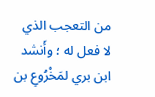من التعجب الذي لا فعل له ؛ وأَنشد ابن بري لمَخْرُوعِ بن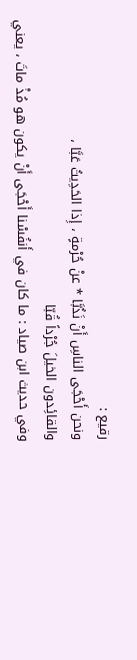رقيع :
ونحن أَحْجَى الناسِ أَنْ نَذُبَّا * عنْ حُرْمةٍ ، إِذا الحَدِيثُ عَبَّا ،
والقائِدون الخيلَ جُرْداً قُبّا
وفي حديث ابن صياد : ما كان في أَنفُسْنا أَحْجَى أَنْ يكون هو مُذْ ماتَ ، يعني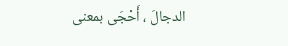الدجالَ ، أَحْجَى بمعنى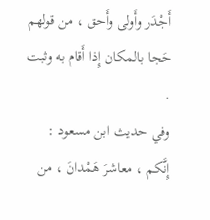أَجْدَر وأَولى وأَحق ، من قولهم حَجا بالمكان إِذا أَقام به وثبت .
وفي حديث ابن مسعود : إِنَّكم ، معاشرَ هَمْدانَ ، من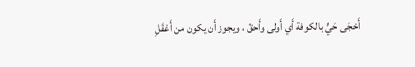أَحْجَى حَيٍّ بالكوفة أَي أَولى وأَحقّ ، ويجوز أَن يكون من أَعْقَلِ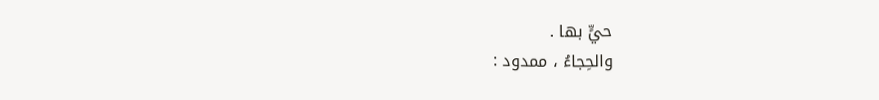حيٍّ بها .
والحِجاءُ ، ممدود :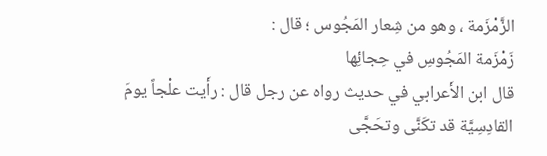الزَّمْزَمة ، وهو من شِعار المَجُوس ؛ قال :
زَمْزَمة المَجُوسِ في حِجائِها
قال ابن الأَعرابي في حديث رواه عن رجل قال : رأَيت علْجاً يومَ القادِسِيَّة قد تكَنَّى وتحَجَّى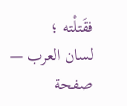فقَتلْته ؛
لسان العرب — صفحة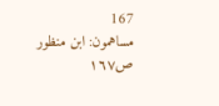167
مساهمون: ابن منظور
ص١٦٧